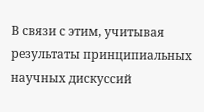В связи с этим, учитывая результаты принципиальных научных дискуссий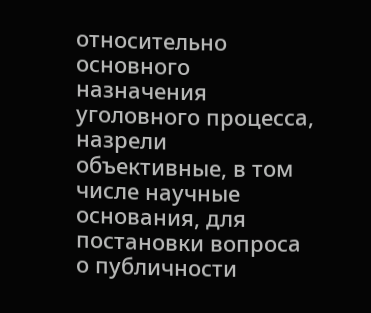относительно основного назначения уголовного процесса, назрели объективные, в том числе научные основания, для постановки вопроса о публичности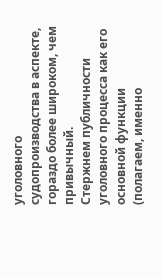уголовного судопроизводства в аспекте, гораздо более широком, чем привычный.
Стержнем публичности уголовного процесса как его основной функции (полагаем, именно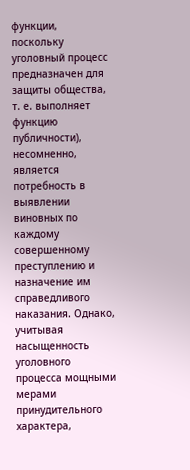функции, поскольку уголовный процесс предназначен для защиты общества, т. е. выполняет функцию публичности), несомненно, является потребность в выявлении виновных по каждому совершенному преступлению и назначение им справедливого наказания. Однако, учитывая насыщенность уголовного процесса мощными мерами принудительного характера,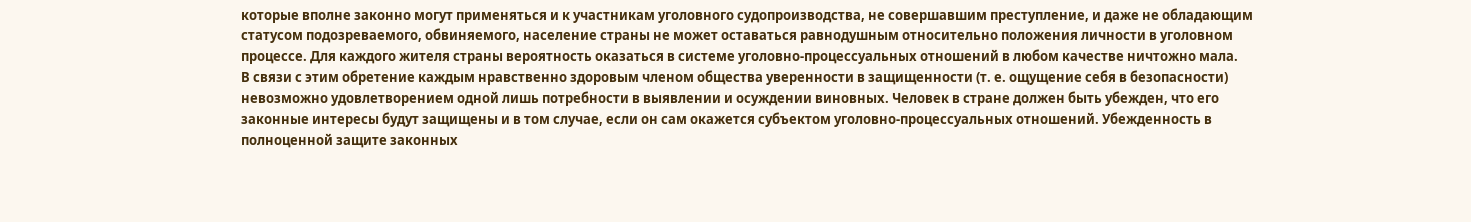которые вполне законно могут применяться и к участникам уголовного судопроизводства, не совершавшим преступление, и даже не обладающим статусом подозреваемого, обвиняемого, население страны не может оставаться равнодушным относительно положения личности в уголовном процессе. Для каждого жителя страны вероятность оказаться в системе уголовно-процессуальных отношений в любом качестве ничтожно мала.
В связи с этим обретение каждым нравственно здоровым членом общества уверенности в защищенности (т. е. ощущение себя в безопасности) невозможно удовлетворением одной лишь потребности в выявлении и осуждении виновных. Человек в стране должен быть убежден, что его законные интересы будут защищены и в том случае, если он сам окажется субъектом уголовно-процессуальных отношений. Убежденность в полноценной защите законных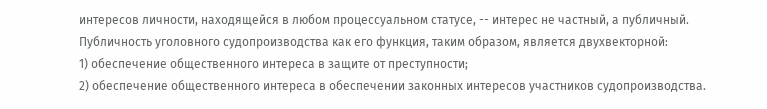интересов личности, находящейся в любом процессуальном статусе, -- интерес не частный, а публичный.
Публичность уголовного судопроизводства как его функция, таким образом, является двухвекторной:
1) обеспечение общественного интереса в защите от преступности;
2) обеспечение общественного интереса в обеспечении законных интересов участников судопроизводства.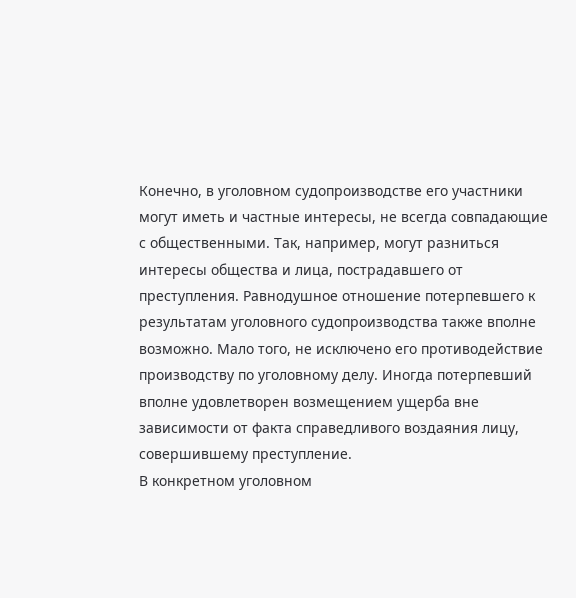Конечно, в уголовном судопроизводстве его участники могут иметь и частные интересы, не всегда совпадающие с общественными. Так, например, могут разниться интересы общества и лица, пострадавшего от преступления. Равнодушное отношение потерпевшего к результатам уголовного судопроизводства также вполне возможно. Мало того, не исключено его противодействие производству по уголовному делу. Иногда потерпевший вполне удовлетворен возмещением ущерба вне зависимости от факта справедливого воздаяния лицу, совершившему преступление.
В конкретном уголовном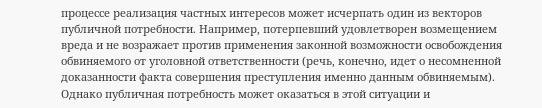процессе реализация частных интересов может исчерпать один из векторов публичной потребности. Например, потерпевший удовлетворен возмещением вреда и не возражает против применения законной возможности освобождения обвиняемого от уголовной ответственности (речь, конечно, идет о несомненной доказанности факта совершения преступления именно данным обвиняемым). Однако публичная потребность может оказаться в этой ситуации и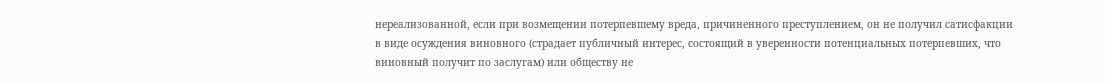нереализованной, если при возмещении потерпевшему вреда, причиненного преступлением, он не получил сатисфакции в виде осуждения виновного (страдает публичный интерес, состоящий в уверенности потенциальных потерпевших, что виновный получит по заслугам) или обществу не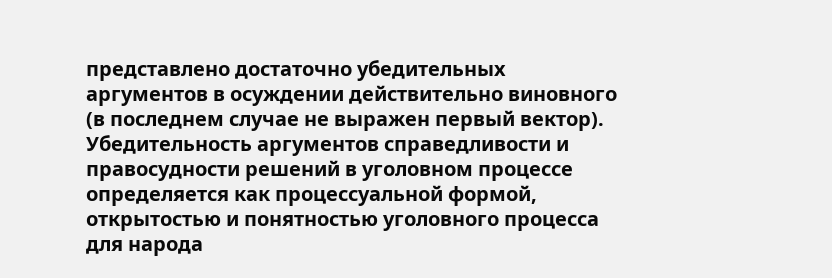представлено достаточно убедительных аргументов в осуждении действительно виновного (в последнем случае не выражен первый вектор).
Убедительность аргументов справедливости и правосудности решений в уголовном процессе определяется как процессуальной формой, открытостью и понятностью уголовного процесса для народа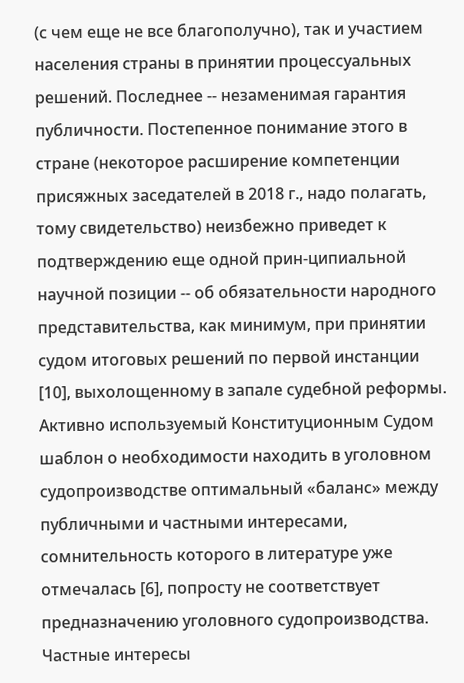(с чем еще не все благополучно), так и участием населения страны в принятии процессуальных решений. Последнее -- незаменимая гарантия публичности. Постепенное понимание этого в стране (некоторое расширение компетенции присяжных заседателей в 2018 г., надо полагать, тому свидетельство) неизбежно приведет к подтверждению еще одной прин-ципиальной научной позиции -- об обязательности народного представительства, как минимум, при принятии судом итоговых решений по первой инстанции [10], выхолощенному в запале судебной реформы.
Активно используемый Конституционным Судом шаблон о необходимости находить в уголовном судопроизводстве оптимальный «баланс» между публичными и частными интересами, сомнительность которого в литературе уже отмечалась [6], попросту не соответствует предназначению уголовного судопроизводства. Частные интересы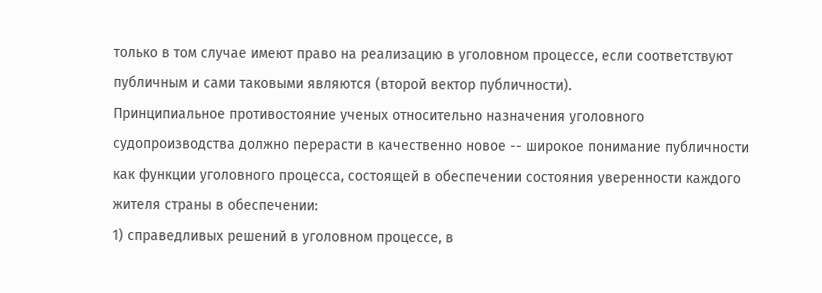только в том случае имеют право на реализацию в уголовном процессе, если соответствуют публичным и сами таковыми являются (второй вектор публичности).
Принципиальное противостояние ученых относительно назначения уголовного судопроизводства должно перерасти в качественно новое -- широкое понимание публичности как функции уголовного процесса, состоящей в обеспечении состояния уверенности каждого жителя страны в обеспечении:
1) справедливых решений в уголовном процессе, в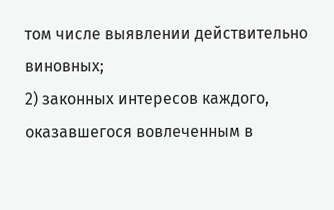том числе выявлении действительно виновных;
2) законных интересов каждого, оказавшегося вовлеченным в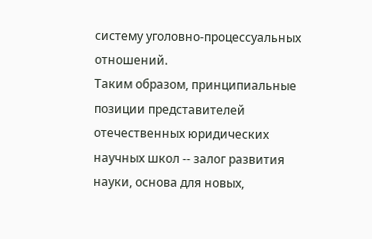систему уголовно-процессуальных отношений.
Таким образом, принципиальные позиции представителей отечественных юридических научных школ -- залог развития науки, основа для новых,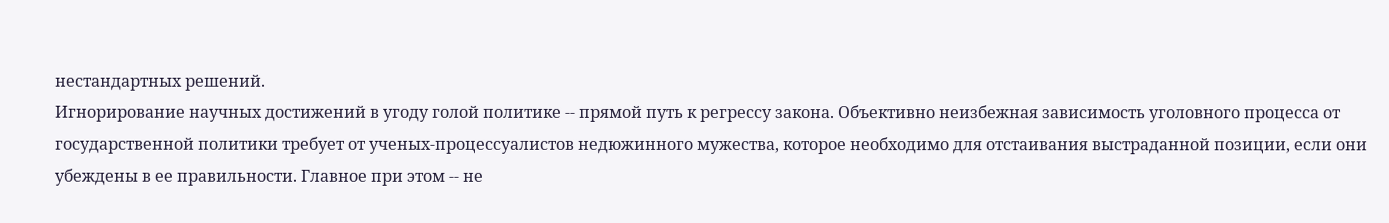нестандартных решений.
Игнорирование научных достижений в угоду голой политике -- прямой путь к регрессу закона. Объективно неизбежная зависимость уголовного процесса от государственной политики требует от ученых-процессуалистов недюжинного мужества, которое необходимо для отстаивания выстраданной позиции, если они убеждены в ее правильности. Главное при этом -- не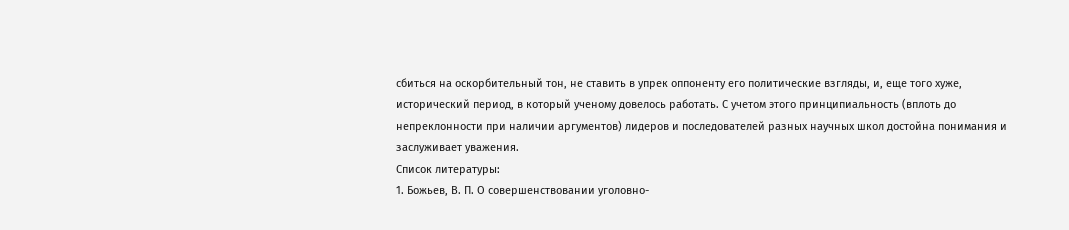сбиться на оскорбительный тон, не ставить в упрек оппоненту его политические взгляды, и, еще того хуже, исторический период, в который ученому довелось работать. С учетом этого принципиальность (вплоть до непреклонности при наличии аргументов) лидеров и последователей разных научных школ достойна понимания и заслуживает уважения.
Список литературы:
1. Божьев, В. П. О совершенствовании уголовно-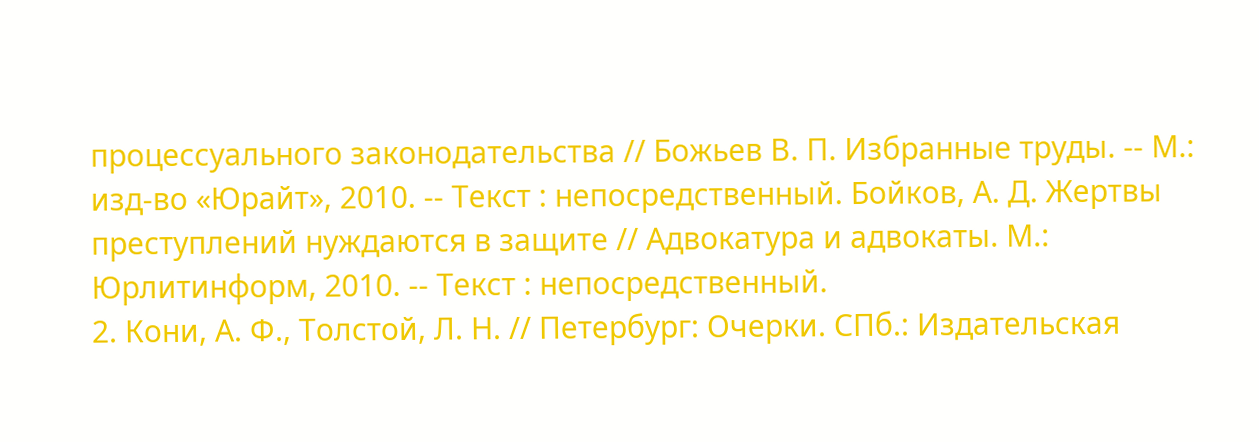процессуального законодательства // Божьев В. П. Избранные труды. -- М.: изд-во «Юрайт», 2010. -- Текст : непосредственный. Бойков, А. Д. Жертвы преступлений нуждаются в защите // Адвокатура и адвокаты. М.: Юрлитинформ, 2010. -- Текст : непосредственный.
2. Кони, А. Ф., Толстой, Л. Н. // Петербург: Очерки. СПб.: Издательская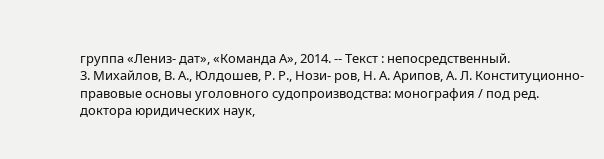группа «Лениз- дат», «Команда А», 2014. -- Текст : непосредственный.
3. Михайлов, В. А., Юлдошев, Р. Р., Нози- ров, Н. А. Арипов, А. Л. Конституционно-правовые основы уголовного судопроизводства: монография / под ред. доктора юридических наук,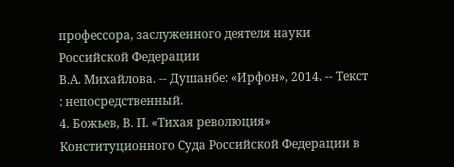профессора, заслуженного деятеля науки Российской Федерации
В.А. Михайлова. -- Душанбе: «Ирфон», 2014. -- Текст : непосредственный.
4. Божьев, В. П. «Тихая революция» Конституционного Суда Российской Федерации в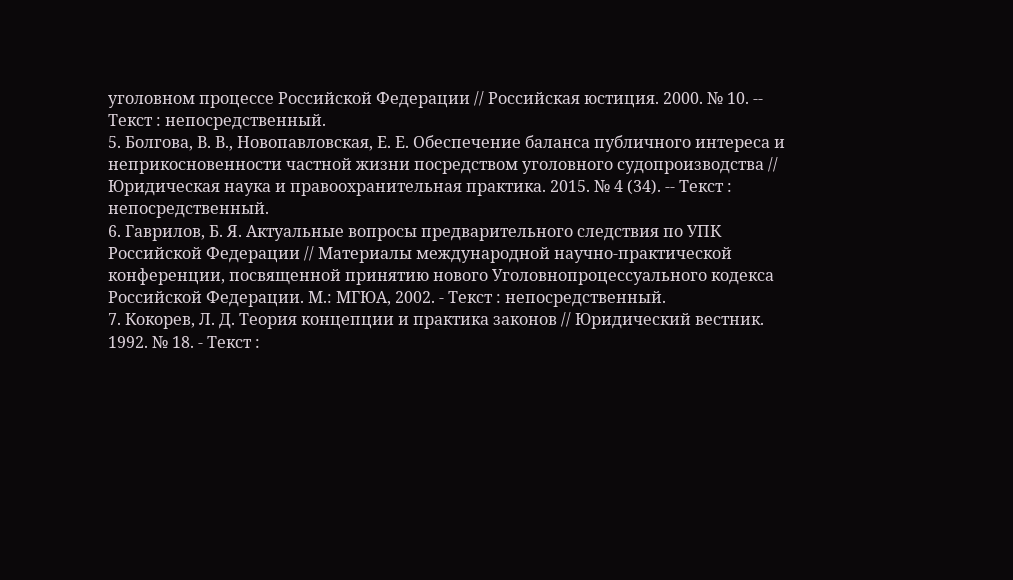уголовном процессе Российской Федерации // Российская юстиция. 2000. № 10. -- Текст : непосредственный.
5. Болгова, В. В., Новопавловская, Е. Е. Обеспечение баланса публичного интереса и неприкосновенности частной жизни посредством уголовного судопроизводства // Юридическая наука и правоохранительная практика. 2015. № 4 (34). -- Текст : непосредственный.
6. Гаврилов, Б. Я. Актуальные вопросы предварительного следствия по УПК Российской Федерации // Материалы международной научно-практической конференции, посвященной принятию нового Уголовнопроцессуального кодекса Российской Федерации. М.: МГЮА, 2002. - Текст : непосредственный.
7. Кокорев, Л. Д. Теория концепции и практика законов // Юридический вестник. 1992. № 18. - Текст :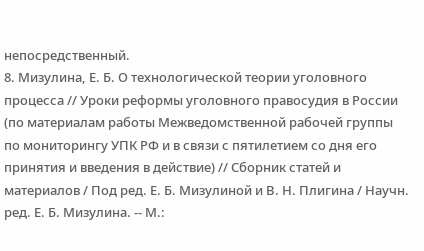непосредственный.
8. Мизулина, Е. Б. О технологической теории уголовного процесса // Уроки реформы уголовного правосудия в России (по материалам работы Межведомственной рабочей группы по мониторингу УПК РФ и в связи с пятилетием со дня его принятия и введения в действие) // Сборник статей и материалов / Под ред. Е. Б. Мизулиной и В. Н. Плигина / Научн. ред. Е. Б. Мизулина. -- М.: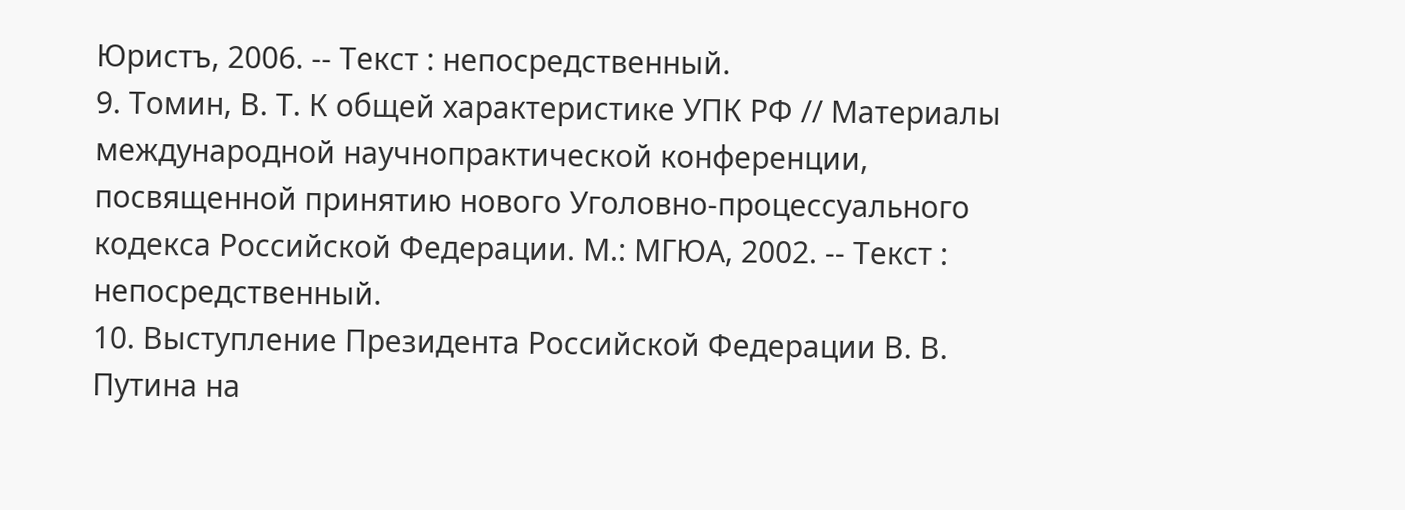Юристъ, 2006. -- Текст : непосредственный.
9. Томин, В. Т. К общей характеристике УПК РФ // Материалы международной научнопрактической конференции, посвященной принятию нового Уголовно-процессуального кодекса Российской Федерации. М.: МГЮА, 2002. -- Текст : непосредственный.
10. Выступление Президента Российской Федерации В. В. Путина на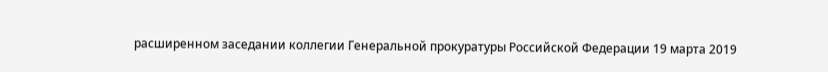расширенном заседании коллегии Генеральной прокуратуры Российской Федерации 19 марта 2019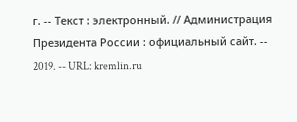г. -- Текст : электронный. // Администрация Президента России : официальный сайт. -- 2019. -- URL: kremlin.ru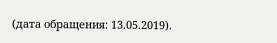(дата обращения: 13.05.2019).